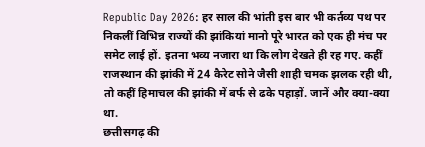Republic Day 2026: हर साल की भांती इस बार भी कर्तव्य पथ पर निकलीं विभिन्न राज्यों की झांकियां मानो पूरे भारत को एक ही मंच पर समेट लाई हों. इतना भव्य नजारा था कि लोग देखते ही रह गए. कहीं राजस्थान की झांकी में 24 कैरेट सोने जैसी शाही चमक झलक रही थी, तो कहीं हिमाचल की झांकी में बर्फ से ढके पहाड़ों. जानें और क्या-क्या था.
छत्तीसगढ़ की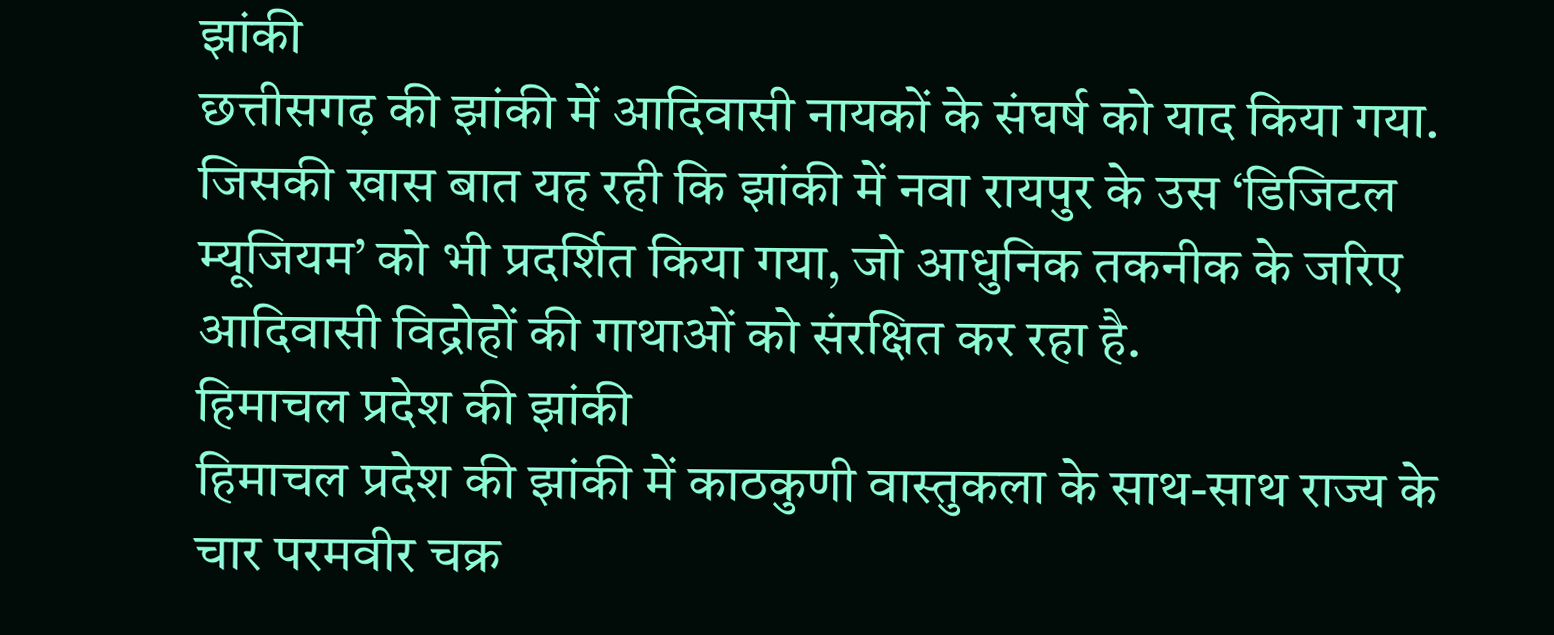झांकी
छत्तीसगढ़ की झांकी में आदिवासी नायकों के संघर्ष को याद किया गया. जिसकी खास बात यह रही कि झांकी में नवा रायपुर के उस ‘डिजिटल म्यूजियम’ को भी प्रदर्शित किया गया, जो आधुनिक तकनीक के जरिए आदिवासी विद्रोहों की गाथाओं को संरक्षित कर रहा है.
हिमाचल प्रदेश की झांकी
हिमाचल प्रदेश की झांकी में काठकुणी वास्तुकला के साथ-साथ राज्य के चार परमवीर चक्र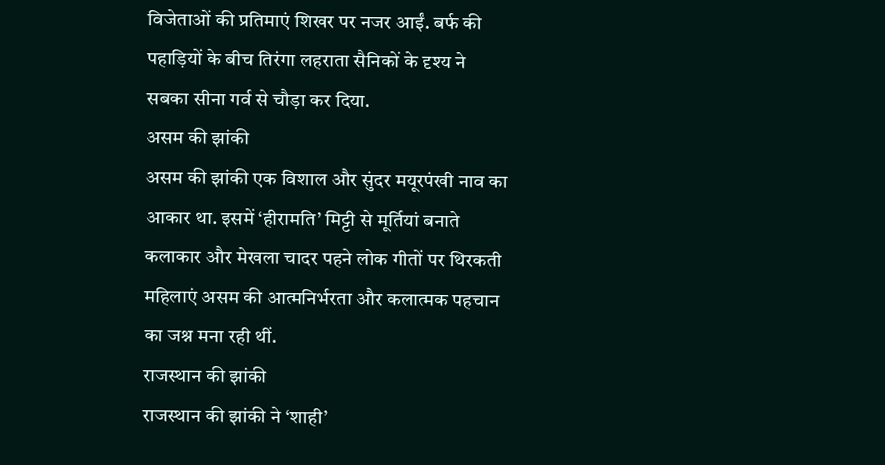विजेताओं की प्रतिमाएं शिखर पर नजर आईं. बर्फ की पहाड़ियों के बीच तिरंगा लहराता सैनिकों के दृश्य ने सबका सीना गर्व से चौड़ा कर दिया.
असम की झांकी
असम की झांकी एक विशाल और सुंदर मयूरपंखी नाव का आकार था. इसमें ‘हीरामति’ मिट्टी से मूर्तियां बनाते कलाकार और मेखला चादर पहने लोक गीतों पर थिरकती महिलाएं असम की आत्मनिर्भरता और कलात्मक पहचान का जश्न मना रही थीं.
राजस्थान की झांकी
राजस्थान की झांकी ने ‘शाही’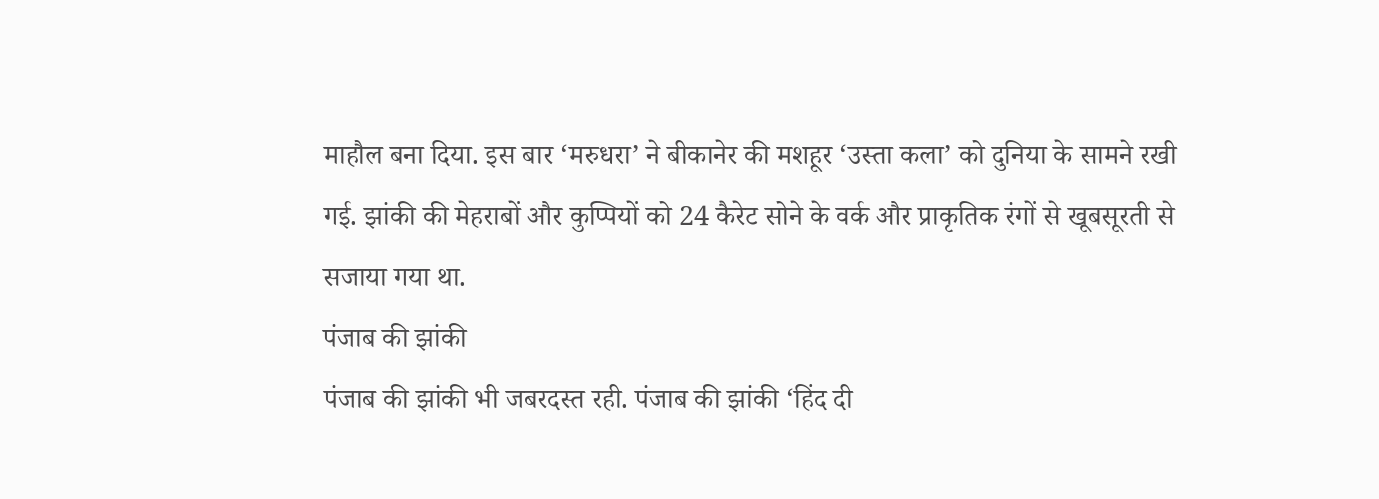माहौल बना दिया. इस बार ‘मरुधरा’ ने बीकानेर की मशहूर ‘उस्ता कला’ को दुनिया के सामने रखी गई. झांकी की मेहराबों और कुप्पियों को 24 कैरेट सोने के वर्क और प्राकृतिक रंगों से खूबसूरती से सजाया गया था.
पंजाब की झांकी
पंजाब की झांकी भी जबरदस्त रही. पंजाब की झांकी ‘हिंद दी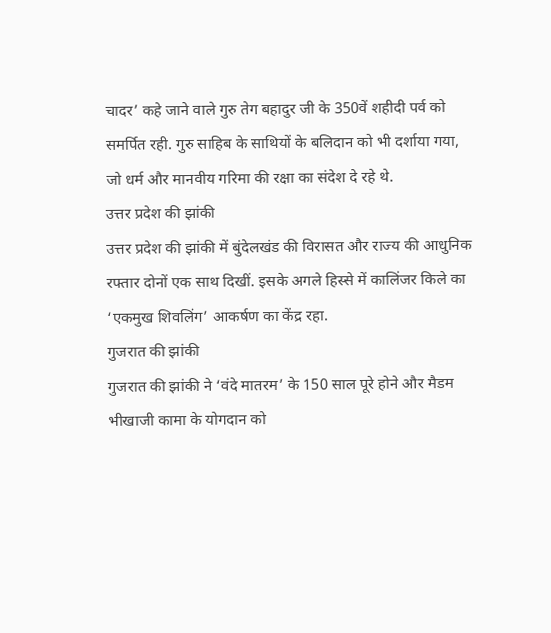चादर’ कहे जाने वाले गुरु तेग बहादुर जी के 350वें शहीदी पर्व को समर्पित रही. गुरु साहिब के साथियों के बलिदान को भी दर्शाया गया, जो धर्म और मानवीय गरिमा की रक्षा का संदेश दे रहे थे.
उत्तर प्रदेश की झांकी
उत्तर प्रदेश की झांकी में बुंदेलखंड की विरासत और राज्य की आधुनिक रफ्तार दोनों एक साथ दिखीं. इसके अगले हिस्से में कालिंजर किले का ‘एकमुख शिवलिंग’ आकर्षण का केंद्र रहा.
गुजरात की झांकी
गुजरात की झांकी ने ‘वंदे मातरम’ के 150 साल पूरे होने और मैडम भीखाजी कामा के योगदान को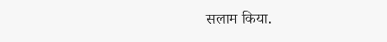सलाम किया.